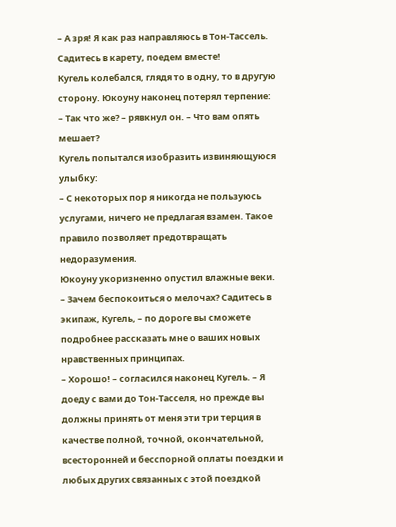– А зря! Я как раз направляюсь в Тон-Тассель. Садитесь в карету, поедем вместе!
Кугель колебался, глядя то в одну, то в другую сторону. Юкоуну наконец потерял терпение:
– Так что же? – рявкнул он. – Что вам опять мешает?
Кугель попытался изобразить извиняющуюся улыбку:
– С некоторых пор я никогда не пользуюсь услугами, ничего не предлагая взамен. Такое правило позволяет предотвращать недоразумения.
Юкоуну укоризненно опустил влажные веки.
– Зачем беспокоиться о мелочах? Садитесь в экипаж, Кугель, – по дороге вы сможете подробнее рассказать мне о ваших новых нравственных принципах.
– Хорошо! – согласился наконец Кугель. – Я доеду с вами до Тон-Тасселя, но прежде вы должны принять от меня эти три терция в качестве полной, точной, окончательной, всесторонней и бесспорной оплаты поездки и любых других связанных с этой поездкой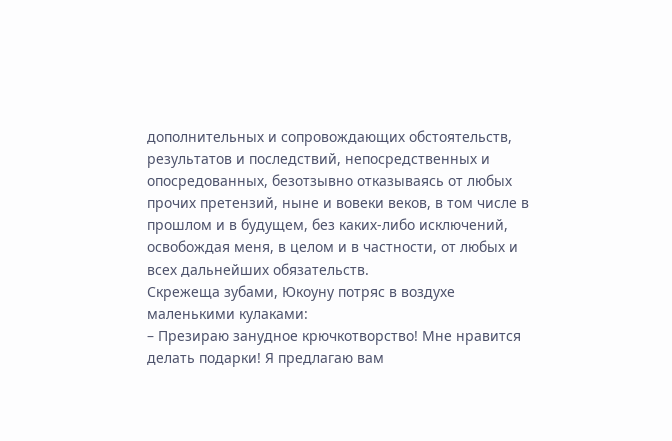дополнительных и сопровождающих обстоятельств, результатов и последствий, непосредственных и опосредованных, безотзывно отказываясь от любых прочих претензий, ныне и вовеки веков, в том числе в прошлом и в будущем, без каких-либо исключений, освобождая меня, в целом и в частности, от любых и всех дальнейших обязательств.
Скрежеща зубами, Юкоуну потряс в воздухе маленькими кулаками:
– Презираю занудное крючкотворство! Мне нравится делать подарки! Я предлагаю вам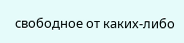свободное от каких-либо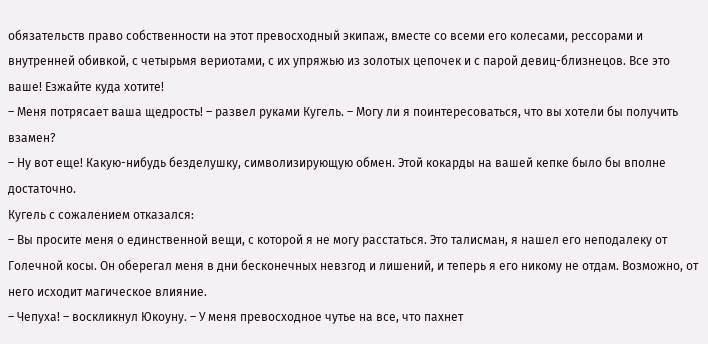обязательств право собственности на этот превосходный экипаж, вместе со всеми его колесами, рессорами и внутренней обивкой, с четырьмя вериотами, с их упряжью из золотых цепочек и с парой девиц-близнецов. Все это ваше! Езжайте куда хотите!
– Меня потрясает ваша щедрость! – развел руками Кугель. – Могу ли я поинтересоваться, что вы хотели бы получить взамен?
– Ну вот еще! Какую-нибудь безделушку, символизирующую обмен. Этой кокарды на вашей кепке было бы вполне достаточно.
Кугель с сожалением отказался:
– Вы просите меня о единственной вещи, с которой я не могу расстаться. Это талисман, я нашел его неподалеку от Голечной косы. Он оберегал меня в дни бесконечных невзгод и лишений, и теперь я его никому не отдам. Возможно, от него исходит магическое влияние.
– Чепуха! – воскликнул Юкоуну. – У меня превосходное чутье на все, что пахнет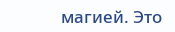магией. Это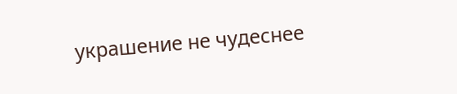украшение не чудеснее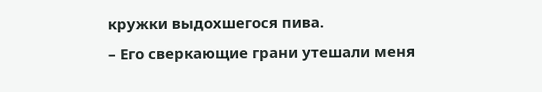кружки выдохшегося пива.
– Его сверкающие грани утешали меня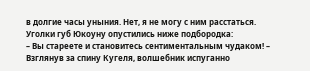в долгие часы уныния. Нет, я не могу с ним расстаться.
Уголки губ Юкоуну опустились ниже подбородка:
– Вы стареете и становитесь сентиментальным чудаком! – Взглянув за спину Кугеля, волшебник испуганно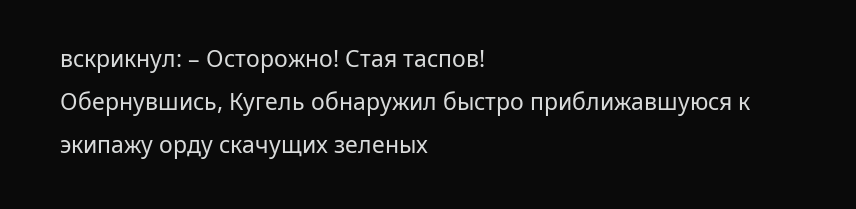вскрикнул: – Осторожно! Стая таспов!
Обернувшись, Кугель обнаружил быстро приближавшуюся к экипажу орду скачущих зеленых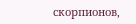скорпионов,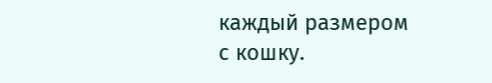каждый размером с кошку.